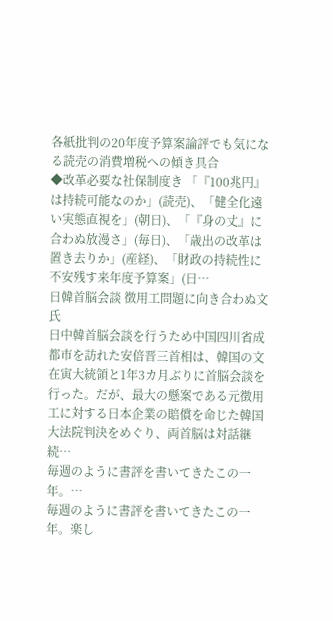各紙批判の20年度予算案論評でも気になる読売の消費増税への傾き具合
◆改革必要な社保制度き 「『100兆円』は持続可能なのか」(読売)、「健全化遠い実態直視を」(朝日)、「『身の丈』に合わぬ放漫さ」(毎日)、「歳出の改革は置き去りか」(産経)、「財政の持続性に不安残す来年度予算案」(日…
日韓首脳会談 徴用工問題に向き合わぬ文氏
日中韓首脳会談を行うため中国四川省成都市を訪れた安倍晋三首相は、韓国の文在寅大統領と1年3カ月ぶりに首脳会談を行った。だが、最大の懸案である元徴用工に対する日本企業の賠償を命じた韓国大法院判決をめぐり、両首脳は対話継続…
毎週のように書評を書いてきたこの一年。…
毎週のように書評を書いてきたこの一年。楽し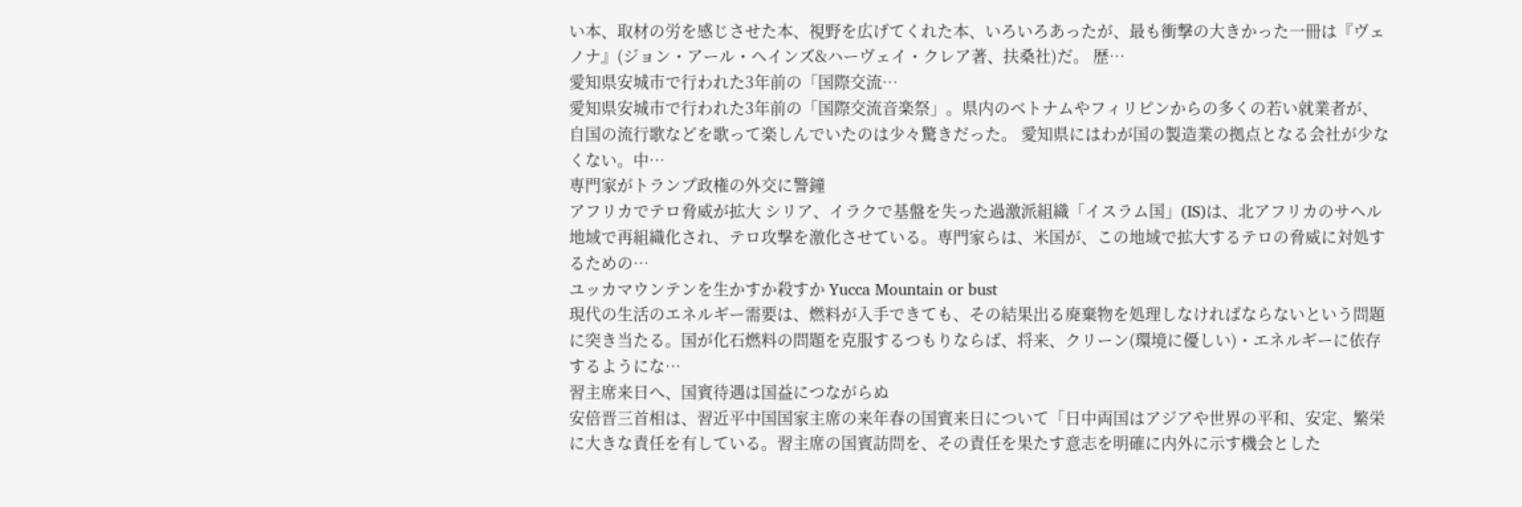い本、取材の労を感じさせた本、視野を広げてくれた本、いろいろあったが、最も衝撃の大きかった一冊は『ヴェノナ』(ジョン・アール・ヘインズ&ハーヴェイ・クレア著、扶桑社)だ。 歴…
愛知県安城市で行われた3年前の「国際交流…
愛知県安城市で行われた3年前の「国際交流音楽祭」。県内のベトナムやフィリピンからの多くの若い就業者が、自国の流行歌などを歌って楽しんでいたのは少々驚きだった。 愛知県にはわが国の製造業の拠点となる会社が少なくない。中…
専門家がトランプ政権の外交に警鐘
アフリカでテロ脅威が拡大 シリア、イラクで基盤を失った過激派組織「イスラム国」(IS)は、北アフリカのサヘル地域で再組織化され、テロ攻撃を激化させている。専門家らは、米国が、この地域で拡大するテロの脅威に対処するための…
ユッカマウンテンを生かすか殺すか Yucca Mountain or bust
現代の生活のエネルギー需要は、燃料が入手できても、その結果出る廃棄物を処理しなければならないという問題に突き当たる。国が化石燃料の問題を克服するつもりならば、将来、クリーン(環境に優しい)・エネルギーに依存するようにな…
習主席来日へ、国賓待遇は国益につながらぬ
安倍晋三首相は、習近平中国国家主席の来年春の国賓来日について「日中両国はアジアや世界の平和、安定、繁栄に大きな責任を有している。習主席の国賓訪問を、その責任を果たす意志を明確に内外に示す機会とした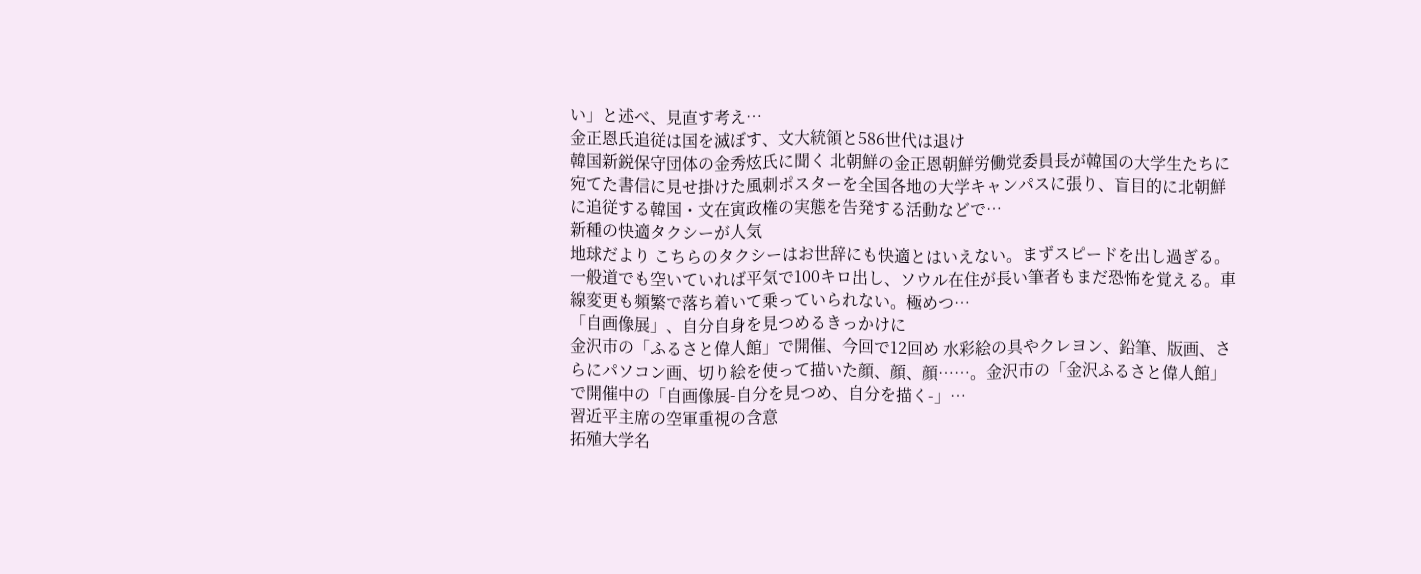い」と述べ、見直す考え…
金正恩氏追従は国を滅ぼす、文大統領と586世代は退け
韓国新鋭保守団体の金秀炫氏に聞く 北朝鮮の金正恩朝鮮労働党委員長が韓国の大学生たちに宛てた書信に見せ掛けた風刺ポスターを全国各地の大学キャンパスに張り、盲目的に北朝鮮に追従する韓国・文在寅政権の実態を告発する活動などで…
新種の快適タクシーが人気
地球だより こちらのタクシーはお世辞にも快適とはいえない。まずスピードを出し過ぎる。一般道でも空いていれば平気で100キロ出し、ソウル在住が長い筆者もまだ恐怖を覚える。車線変更も頻繁で落ち着いて乗っていられない。極めつ…
「自画像展」、自分自身を見つめるきっかけに
金沢市の「ふるさと偉人館」で開催、今回で12回め 水彩絵の具やクレヨン、鉛筆、版画、さらにパソコン画、切り絵を使って描いた顔、顔、顔……。金沢市の「金沢ふるさと偉人館」で開催中の「自画像展-自分を見つめ、自分を描く-」…
習近平主席の空軍重視の含意
拓殖大学名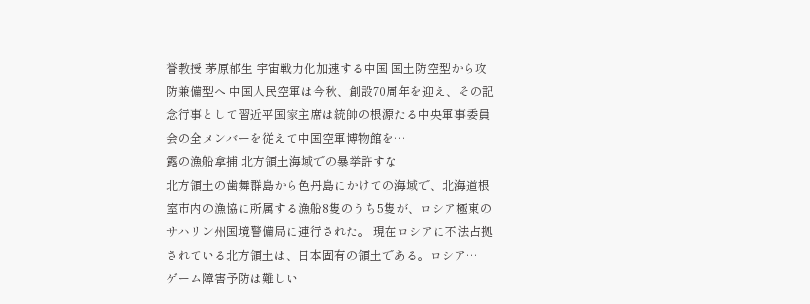誉教授 茅原郁生 宇宙戦力化加速する中国 国土防空型から攻防兼備型へ 中国人民空軍は今秋、創設70周年を迎え、その記念行事として習近平国家主席は統帥の根源たる中央軍事委員会の全メンバーを従えて中国空軍博物館を…
露の漁船拿捕 北方領土海域での暴挙許すな
北方領土の歯舞群島から色丹島にかけての海域で、北海道根室市内の漁協に所属する漁船8隻のうち5隻が、ロシア極東のサハリン州国境警備局に連行された。 現在ロシアに不法占拠されている北方領土は、日本固有の領土である。ロシア…
ゲーム障害予防は難しい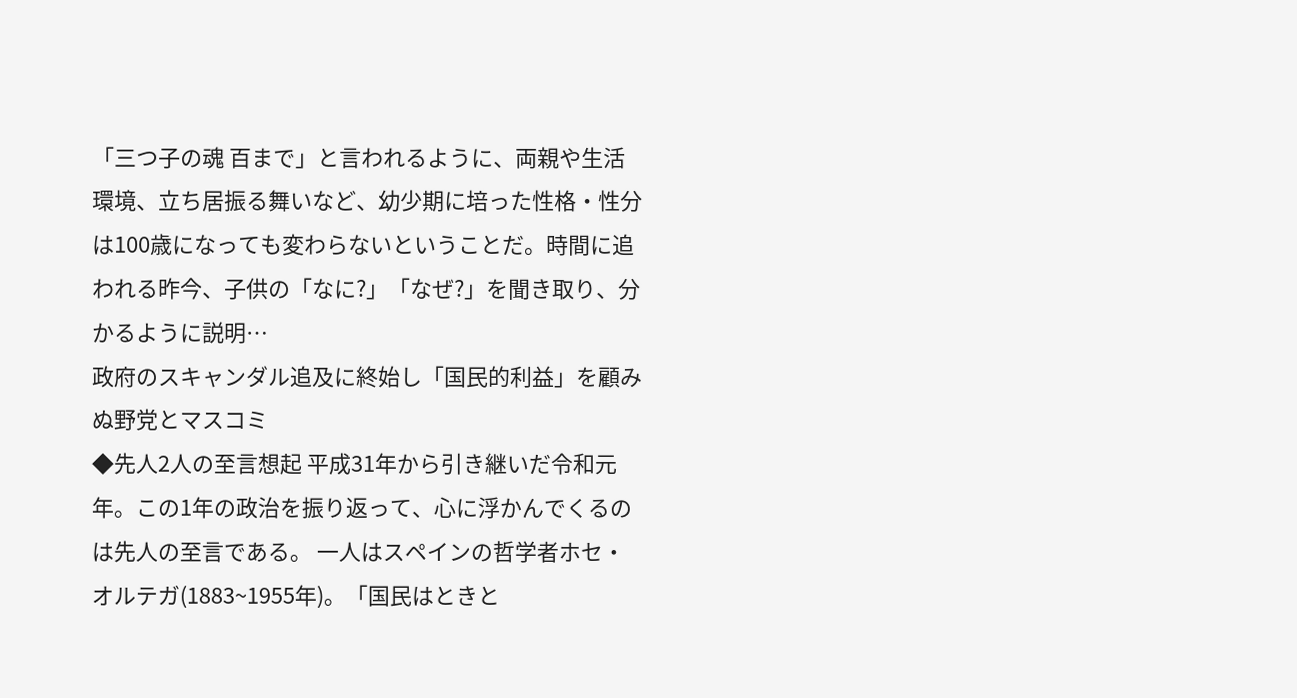「三つ子の魂 百まで」と言われるように、両親や生活環境、立ち居振る舞いなど、幼少期に培った性格・性分は100歳になっても変わらないということだ。時間に追われる昨今、子供の「なに?」「なぜ?」を聞き取り、分かるように説明…
政府のスキャンダル追及に終始し「国民的利益」を顧みぬ野党とマスコミ
◆先人2人の至言想起 平成31年から引き継いだ令和元年。この1年の政治を振り返って、心に浮かんでくるのは先人の至言である。 一人はスペインの哲学者ホセ・オルテガ(1883~1955年)。「国民はときと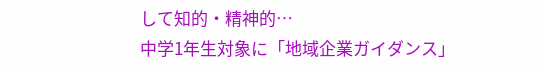して知的・精神的…
中学1年生対象に「地域企業ガイダンス」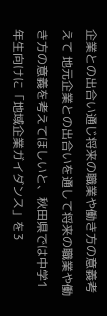企業との出合い通じ将来の職業や働き方の意義考えて 地元企業との出合いを通して将来の職業や働き方の意義を考えてほしいと、秋田県では中学1年生向けに「地域企業ガイダンス」を3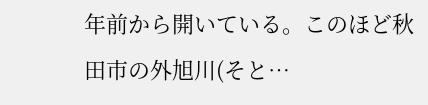年前から開いている。このほど秋田市の外旭川(そと…